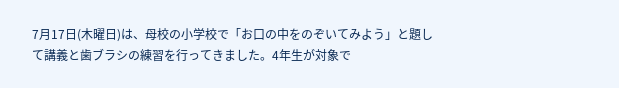7月17日(木曜日)は、母校の小学校で「お口の中をのぞいてみよう」と題して講義と歯ブラシの練習を行ってきました。4年生が対象で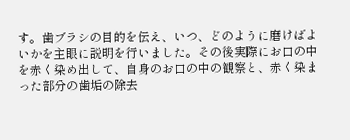す。歯ブラシの目的を伝え、いつ、どのように磨けばよいかを主眼に説明を行いました。その後実際にお口の中を赤く染め出して、自身のお口の中の観察と、赤く染まった部分の歯垢の除去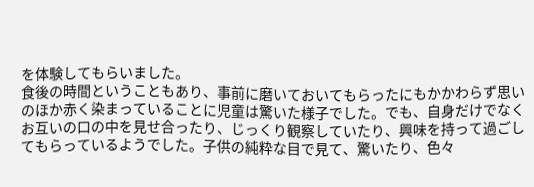を体験してもらいました。
食後の時間ということもあり、事前に磨いておいてもらったにもかかわらず思いのほか赤く染まっていることに児童は驚いた様子でした。でも、自身だけでなくお互いの口の中を見せ合ったり、じっくり観察していたり、興味を持って過ごしてもらっているようでした。子供の純粋な目で見て、驚いたり、色々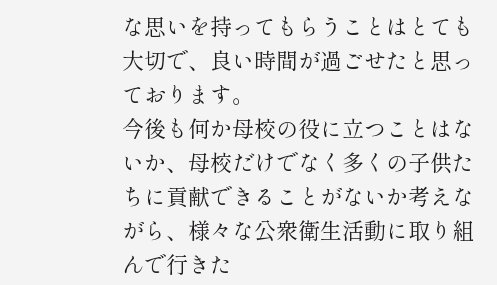な思いを持ってもらうことはとても大切で、良い時間が過ごせたと思っております。
今後も何か母校の役に立つことはないか、母校だけでなく多くの子供たちに貢献できることがないか考えながら、様々な公衆衛生活動に取り組んで行きた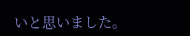いと思いました。